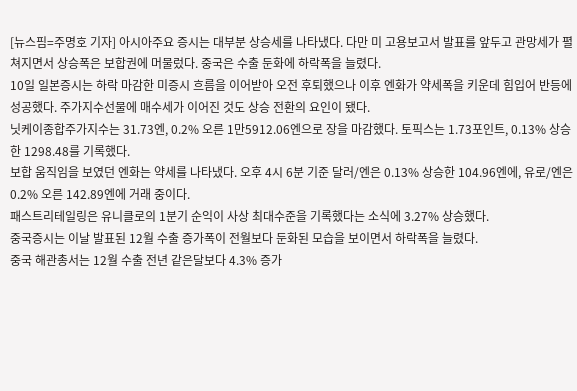[뉴스핌=주명호 기자] 아시아주요 증시는 대부분 상승세를 나타냈다. 다만 미 고용보고서 발표를 앞두고 관망세가 펼쳐지면서 상승폭은 보합권에 머물렀다. 중국은 수출 둔화에 하락폭을 늘렸다.
10일 일본증시는 하락 마감한 미증시 흐름을 이어받아 오전 후퇴했으나 이후 엔화가 약세폭을 키운데 힘입어 반등에 성공했다. 주가지수선물에 매수세가 이어진 것도 상승 전환의 요인이 됐다.
닛케이종합주가지수는 31.73엔, 0.2% 오른 1만5912.06엔으로 장을 마감했다. 토픽스는 1.73포인트, 0.13% 상승한 1298.48를 기록했다.
보합 움직임을 보였던 엔화는 약세를 나타냈다. 오후 4시 6분 기준 달러/엔은 0.13% 상승한 104.96엔에, 유로/엔은 0.2% 오른 142.89엔에 거래 중이다.
패스트리테일링은 유니클로의 1분기 순익이 사상 최대수준을 기록했다는 소식에 3.27% 상승했다.
중국증시는 이날 발표된 12월 수출 증가폭이 전월보다 둔화된 모습을 보이면서 하락폭을 늘렸다.
중국 해관총서는 12월 수출 전년 같은달보다 4.3% 증가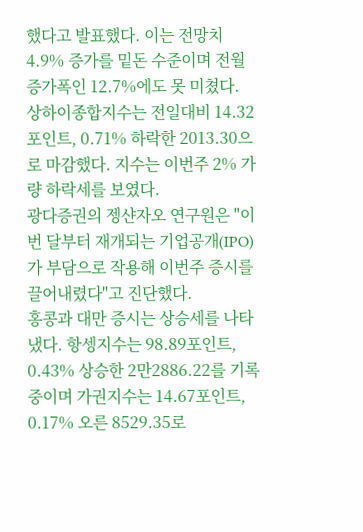했다고 발표했다. 이는 전망치 4.9% 증가를 밑돈 수준이며 전월 증가폭인 12.7%에도 못 미쳤다.
상하이종합지수는 전일대비 14.32포인트, 0.71% 하락한 2013.30으로 마감했다. 지수는 이번주 2% 가량 하락세를 보였다.
광다증권의 젱샨자오 연구원은 "이번 달부터 재개되는 기업공개(IPO)가 부담으로 작용해 이번주 증시를 끌어내렸다"고 진단했다.
홍콩과 대만 증시는 상승세를 나타냈다. 항셍지수는 98.89포인트, 0.43% 상승한 2만2886.22를 기록 중이며 가권지수는 14.67포인트, 0.17% 오른 8529.35로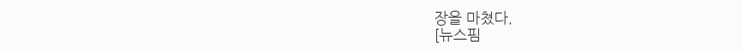장을 마쳤다.
[뉴스핌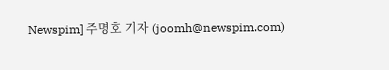Newspim] 주명호 기자 (joomh@newspim.com)